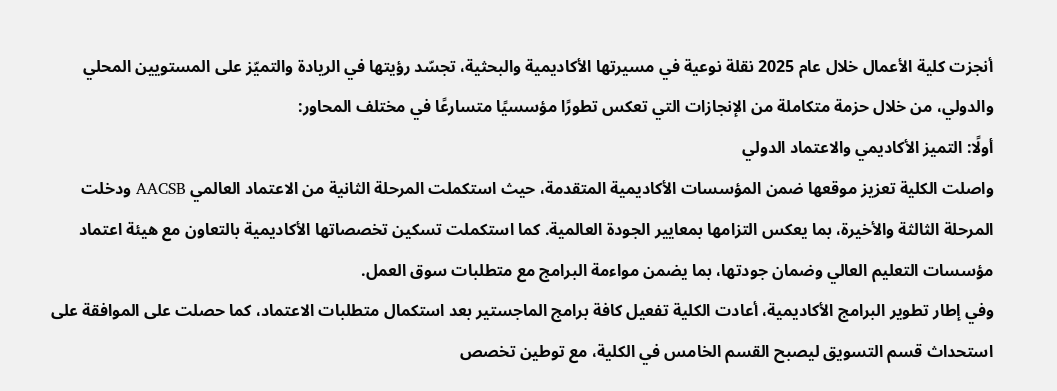أنجزت كلية الأعمال خلال عام 2025 نقلة نوعية في مسيرتها الأكاديمية والبحثية، تجسّد رؤيتها في الريادة والتميّز على المستويين المحلي والدولي، من خلال حزمة متكاملة من الإنجازات التي تعكس تطورًا مؤسسيًا متسارعًا في مختلف المحاور:
أولًا: التميز الأكاديمي والاعتماد الدولي
واصلت الكلية تعزيز موقعها ضمن المؤسسات الأكاديمية المتقدمة، حيث استكملت المرحلة الثانية من الاعتماد العالمي AACSB ودخلت المرحلة الثالثة والأخيرة، بما يعكس التزامها بمعايير الجودة العالمية. كما استكملت تسكين تخصصاتها الأكاديمية بالتعاون مع هيئة اعتماد مؤسسات التعليم العالي وضمان جودتها، بما يضمن مواءمة البرامج مع متطلبات سوق العمل.
وفي إطار تطوير البرامج الأكاديمية، أعادت الكلية تفعيل كافة برامج الماجستير بعد استكمال متطلبات الاعتماد، كما حصلت على الموافقة على استحداث قسم التسويق ليصبح القسم الخامس في الكلية، مع توطين تخصص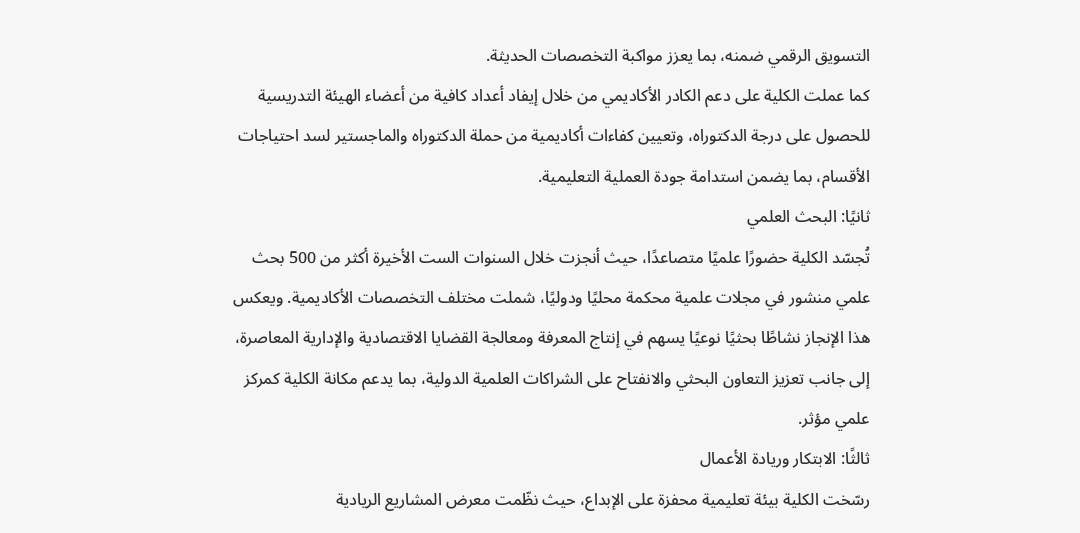التسويق الرقمي ضمنه، بما يعزز مواكبة التخصصات الحديثة.
كما عملت الكلية على دعم الكادر الأكاديمي من خلال إيفاد أعداد كافية من أعضاء الهيئة التدريسية للحصول على درجة الدكتوراه، وتعيين كفاءات أكاديمية من حملة الدكتوراه والماجستير لسد احتياجات الأقسام، بما يضمن استدامة جودة العملية التعليمية.
ثانيًا: البحث العلمي
تُجسّد الكلية حضورًا علميًا متصاعدًا، حيث أنجزت خلال السنوات الست الأخيرة أكثر من 500 بحث علمي منشور في مجلات علمية محكمة محليًا ودوليًا، شملت مختلف التخصصات الأكاديمية. ويعكس هذا الإنجاز نشاطًا بحثيًا نوعيًا يسهم في إنتاج المعرفة ومعالجة القضايا الاقتصادية والإدارية المعاصرة، إلى جانب تعزيز التعاون البحثي والانفتاح على الشراكات العلمية الدولية، بما يدعم مكانة الكلية كمركز علمي مؤثر.
ثالثًا: الابتكار وريادة الأعمال
رسّخت الكلية بيئة تعليمية محفزة على الإبداع، حيث نظّمت معرض المشاريع الريادية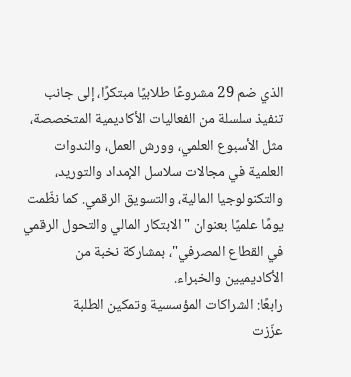الذي ضم 29 مشروعًا طلابيًا مبتكرًا، إلى جانب تنفيذ سلسلة من الفعاليات الأكاديمية المتخصصة، مثل الأسبوع العلمي، وورش العمل، والندوات العلمية في مجالات سلاسل الإمداد والتوريد، والتكنولوجيا المالية، والتسويق الرقمي. كما نظّمت يومًا علميًا بعنوان "الابتكار المالي والتحول الرقمي في القطاع المصرفي"، بمشاركة نخبة من الأكاديميين والخبراء.
رابعًا: الشراكات المؤسسية وتمكين الطلبة
عزّزت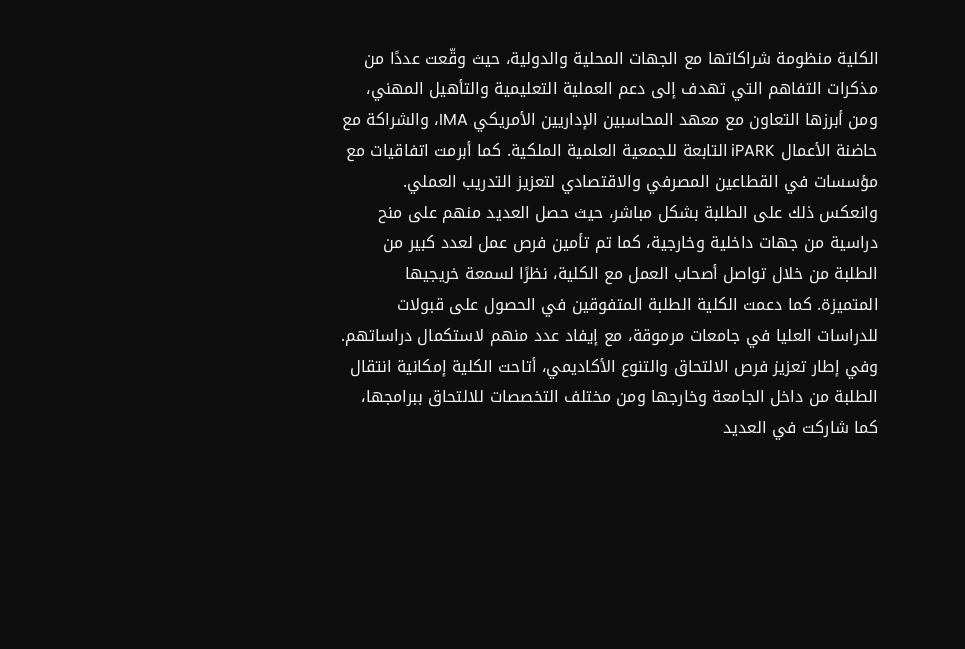الكلية منظومة شراكاتها مع الجهات المحلية والدولية، حيث وقّعت عددًا من مذكرات التفاهم التي تهدف إلى دعم العملية التعليمية والتأهيل المهني، ومن أبرزها التعاون مع معهد المحاسبين الإداريين الأمريكي IMA، والشراكة مع حاضنة الأعمال iPARK التابعة للجمعية العلمية الملكية. كما أبرمت اتفاقيات مع مؤسسات في القطاعين المصرفي والاقتصادي لتعزيز التدريب العملي.
وانعكس ذلك على الطلبة بشكل مباشر، حيث حصل العديد منهم على منح دراسية من جهات داخلية وخارجية، كما تم تأمين فرص عمل لعدد كبير من الطلبة من خلال تواصل أصحاب العمل مع الكلية، نظرًا لسمعة خريجيها المتميزة. كما دعمت الكلية الطلبة المتفوقين في الحصول على قبولات للدراسات العليا في جامعات مرموقة، مع إيفاد عدد منهم لاستكمال دراساتهم.
وفي إطار تعزيز فرص الالتحاق والتنوع الأكاديمي، أتاحت الكلية إمكانية انتقال الطلبة من داخل الجامعة وخارجها ومن مختلف التخصصات للالتحاق ببرامجها، كما شاركت في العديد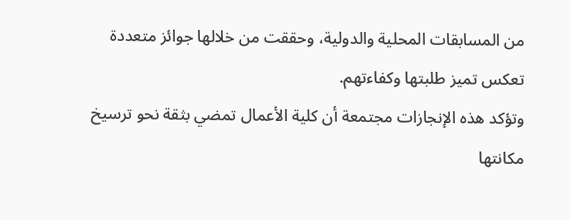من المسابقات المحلية والدولية، وحققت من خلالها جوائز متعددة تعكس تميز طلبتها وكفاءتهم.
وتؤكد هذه الإنجازات مجتمعة أن كلية الأعمال تمضي بثقة نحو ترسيخ مكانتها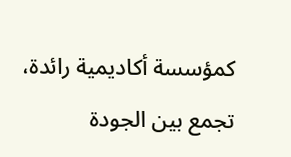كمؤسسة أكاديمية رائدة، تجمع بين الجودة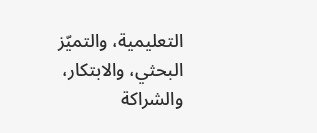التعليمية، والتميّز البحثي، والابتكار، والشراكة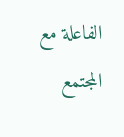الفاعلة مع المجتمع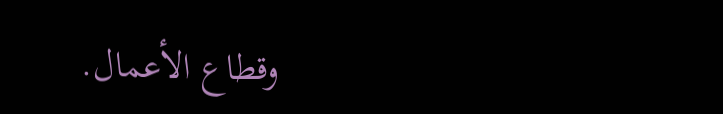وقطاع الأعمال.